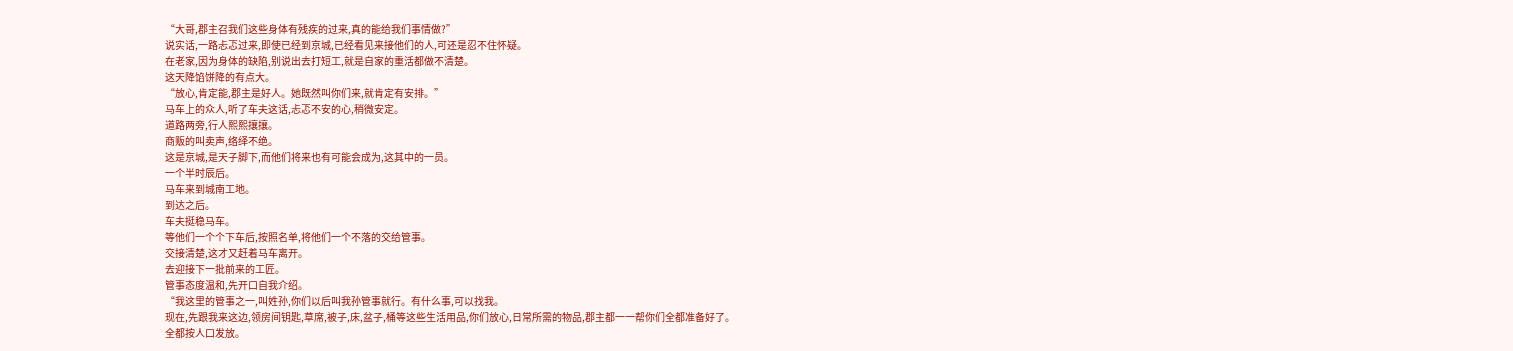“大哥,郡主召我们这些身体有残疾的过来,真的能给我们事情做?”
说实话,一路忐忑过来,即使已经到京城,已经看见来接他们的人,可还是忍不住怀疑。
在老家,因为身体的缺陷,别说出去打短工,就是自家的重活都做不清楚。
这天降馅饼降的有点大。
“放心,肯定能,郡主是好人。她既然叫你们来,就肯定有安排。”
马车上的众人,听了车夫这话,忐忑不安的心,稍微安定。
道路两旁,行人熙熙攘攘。
商贩的叫卖声,络绎不绝。
这是京城,是天子脚下,而他们将来也有可能会成为,这其中的一员。
一个半时辰后。
马车来到城南工地。
到达之后。
车夫挺稳马车。
等他们一个个下车后,按照名单,将他们一个不落的交给管事。
交接清楚,这才又赶着马车离开。
去迎接下一批前来的工匠。
管事态度温和,先开口自我介绍。
“我这里的管事之一,叫姓孙,你们以后叫我孙管事就行。有什么事,可以找我。
现在,先跟我来这边,领房间钥匙,草席,被子,床,盆子,桶等这些生活用品,你们放心,日常所需的物品,郡主都一一帮你们全都准备好了。
全都按人口发放。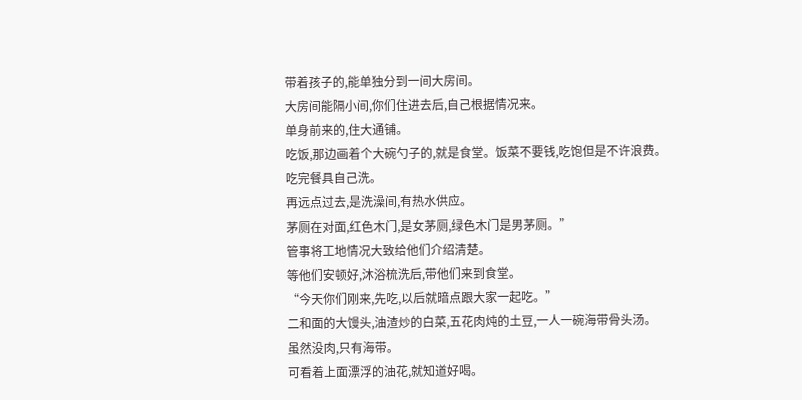带着孩子的,能单独分到一间大房间。
大房间能隔小间,你们住进去后,自己根据情况来。
单身前来的,住大通铺。
吃饭,那边画着个大碗勺子的,就是食堂。饭菜不要钱,吃饱但是不许浪费。
吃完餐具自己洗。
再远点过去,是洗澡间,有热水供应。
茅厕在对面,红色木门,是女茅厕,绿色木门是男茅厕。”
管事将工地情况大致给他们介绍清楚。
等他们安顿好,沐浴梳洗后,带他们来到食堂。
“今天你们刚来,先吃,以后就暗点跟大家一起吃。”
二和面的大馒头,油渣炒的白菜,五花肉炖的土豆,一人一碗海带骨头汤。
虽然没肉,只有海带。
可看着上面漂浮的油花,就知道好喝。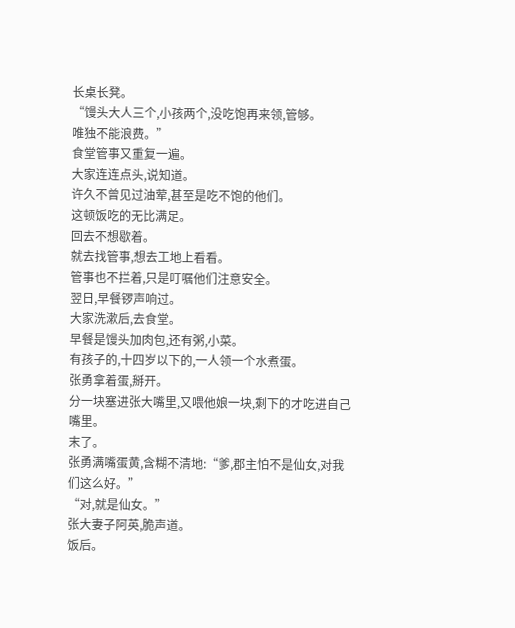长桌长凳。
“馒头大人三个,小孩两个,没吃饱再来领,管够。
唯独不能浪费。”
食堂管事又重复一遍。
大家连连点头,说知道。
许久不曾见过油荤,甚至是吃不饱的他们。
这顿饭吃的无比满足。
回去不想歇着。
就去找管事,想去工地上看看。
管事也不拦着,只是叮嘱他们注意安全。
翌日,早餐锣声响过。
大家洗漱后,去食堂。
早餐是馒头加肉包,还有粥,小菜。
有孩子的,十四岁以下的,一人领一个水煮蛋。
张勇拿着蛋,掰开。
分一块塞进张大嘴里,又喂他娘一块,剩下的才吃进自己嘴里。
末了。
张勇满嘴蛋黄,含糊不清地:“爹,郡主怕不是仙女,对我们这么好。”
“对,就是仙女。”
张大妻子阿英,脆声道。
饭后。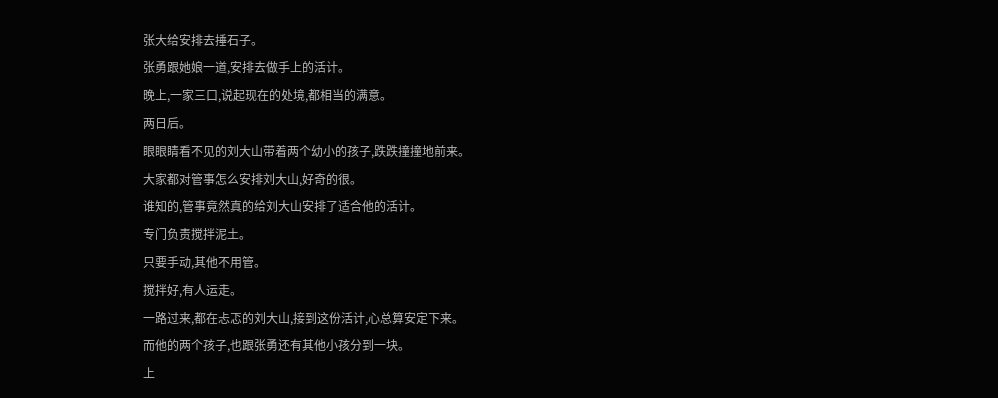张大给安排去捶石子。
张勇跟她娘一道,安排去做手上的活计。
晚上,一家三口,说起现在的处境,都相当的满意。
两日后。
眼眼睛看不见的刘大山带着两个幼小的孩子,跌跌撞撞地前来。
大家都对管事怎么安排刘大山,好奇的很。
谁知的,管事竟然真的给刘大山安排了适合他的活计。
专门负责搅拌泥土。
只要手动,其他不用管。
搅拌好,有人运走。
一路过来,都在忐忑的刘大山,接到这份活计,心总算安定下来。
而他的两个孩子,也跟张勇还有其他小孩分到一块。
上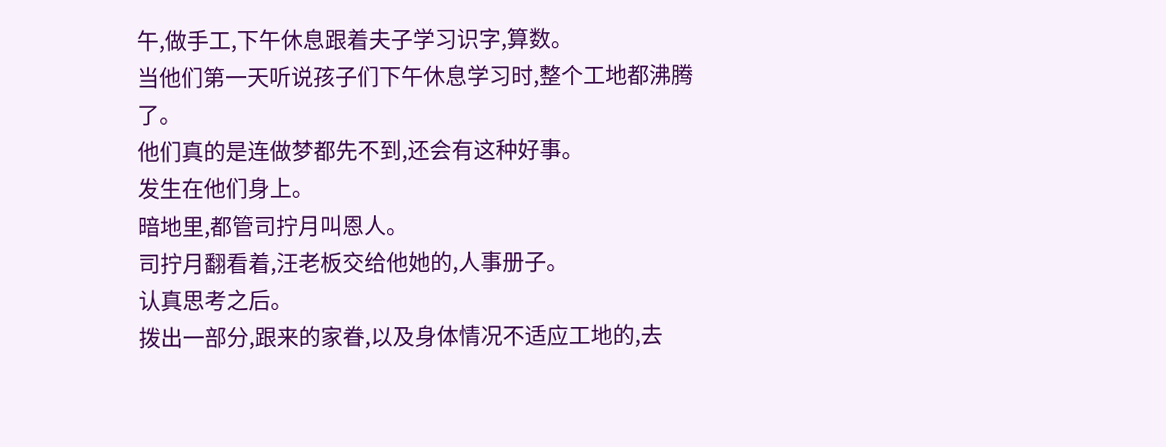午,做手工,下午休息跟着夫子学习识字,算数。
当他们第一天听说孩子们下午休息学习时,整个工地都沸腾了。
他们真的是连做梦都先不到,还会有这种好事。
发生在他们身上。
暗地里,都管司拧月叫恩人。
司拧月翻看着,汪老板交给他她的,人事册子。
认真思考之后。
拨出一部分,跟来的家眷,以及身体情况不适应工地的,去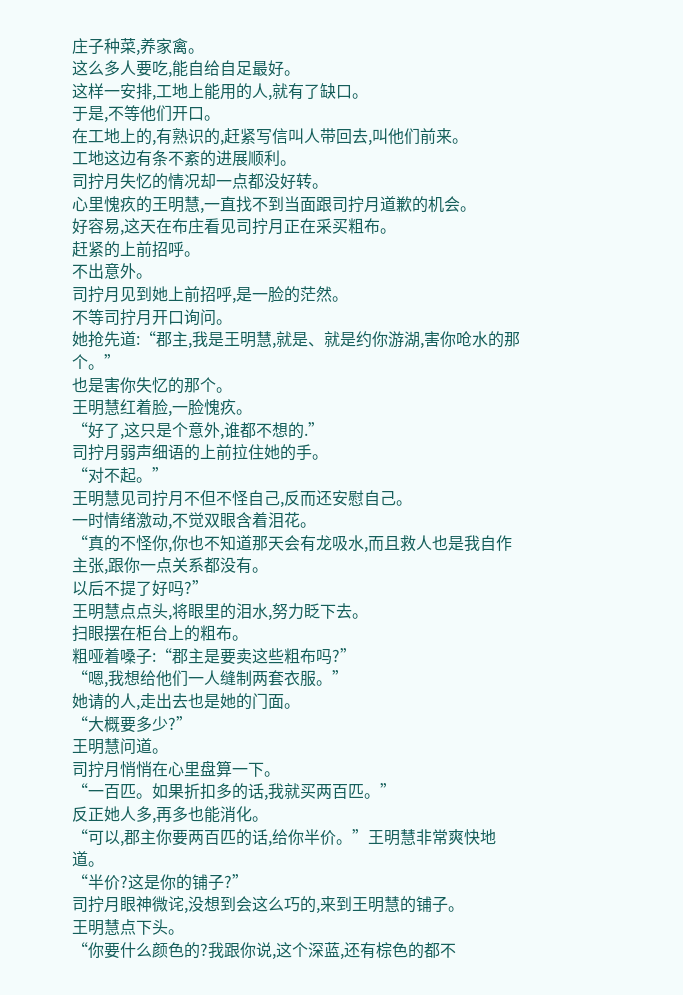庄子种菜,养家禽。
这么多人要吃,能自给自足最好。
这样一安排,工地上能用的人,就有了缺口。
于是,不等他们开口。
在工地上的,有熟识的,赶紧写信叫人带回去,叫他们前来。
工地这边有条不紊的进展顺利。
司拧月失忆的情况却一点都没好转。
心里愧疚的王明慧,一直找不到当面跟司拧月道歉的机会。
好容易,这天在布庄看见司拧月正在采买粗布。
赶紧的上前招呼。
不出意外。
司拧月见到她上前招呼,是一脸的茫然。
不等司拧月开口询问。
她抢先道:“郡主,我是王明慧,就是、就是约你游湖,害你呛水的那个。”
也是害你失忆的那个。
王明慧红着脸,一脸愧疚。
“好了,这只是个意外,谁都不想的.”
司拧月弱声细语的上前拉住她的手。
“对不起。”
王明慧见司拧月不但不怪自己,反而还安慰自己。
一时情绪激动,不觉双眼含着泪花。
“真的不怪你,你也不知道那天会有龙吸水,而且救人也是我自作主张,跟你一点关系都没有。
以后不提了好吗?”
王明慧点点头,将眼里的泪水,努力眨下去。
扫眼摆在柜台上的粗布。
粗哑着嗓子:“郡主是要卖这些粗布吗?”
“嗯,我想给他们一人缝制两套衣服。”
她请的人,走出去也是她的门面。
“大概要多少?”
王明慧问道。
司拧月悄悄在心里盘算一下。
“一百匹。如果折扣多的话,我就买两百匹。”
反正她人多,再多也能消化。
“可以,郡主你要两百匹的话,给你半价。”王明慧非常爽快地道。
“半价?这是你的铺子?”
司拧月眼神微诧,没想到会这么巧的,来到王明慧的铺子。
王明慧点下头。
“你要什么颜色的?我跟你说,这个深蓝,还有棕色的都不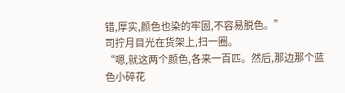错,厚实,颜色也染的牢固,不容易脱色。”
司拧月目光在货架上,扫一圈。
“嗯,就这两个颜色,各来一百匹。然后,那边那个蓝色小碎花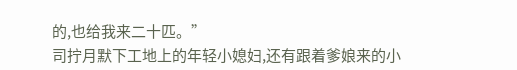的,也给我来二十匹。”
司拧月默下工地上的年轻小媳妇,还有跟着爹娘来的小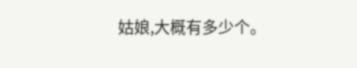姑娘,大概有多少个。